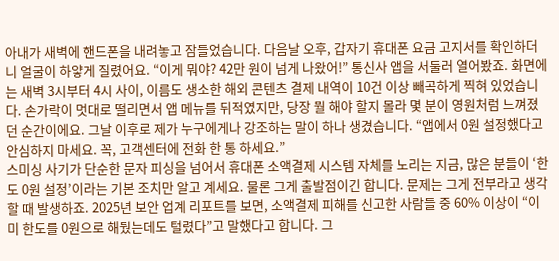아내가 새벽에 핸드폰을 내려놓고 잠들었습니다. 다음날 오후, 갑자기 휴대폰 요금 고지서를 확인하더니 얼굴이 하얗게 질렸어요. “이게 뭐야? 42만 원이 넘게 나왔어!” 통신사 앱을 서둘러 열어봤죠. 화면에는 새벽 3시부터 4시 사이, 이름도 생소한 해외 콘텐츠 결제 내역이 10건 이상 빼곡하게 찍혀 있었습니다. 손가락이 멋대로 떨리면서 앱 메뉴를 뒤적였지만, 당장 뭘 해야 할지 몰라 몇 분이 영원처럼 느껴졌던 순간이에요. 그날 이후로 제가 누구에게나 강조하는 말이 하나 생겼습니다. “앱에서 0원 설정했다고 안심하지 마세요. 꼭, 고객센터에 전화 한 통 하세요.”
스미싱 사기가 단순한 문자 피싱을 넘어서 휴대폰 소액결제 시스템 자체를 노리는 지금, 많은 분들이 ‘한도 0원 설정’이라는 기본 조치만 알고 계세요. 물론 그게 출발점이긴 합니다. 문제는 그게 전부라고 생각할 때 발생하죠. 2025년 보안 업계 리포트를 보면, 소액결제 피해를 신고한 사람들 중 60% 이상이 “이미 한도를 0원으로 해뒀는데도 털렸다”고 말했다고 합니다. 그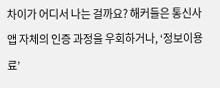차이가 어디서 나는 걸까요? 해커들은 통신사 앱 자체의 인증 과정을 우회하거나, ‘정보이용료’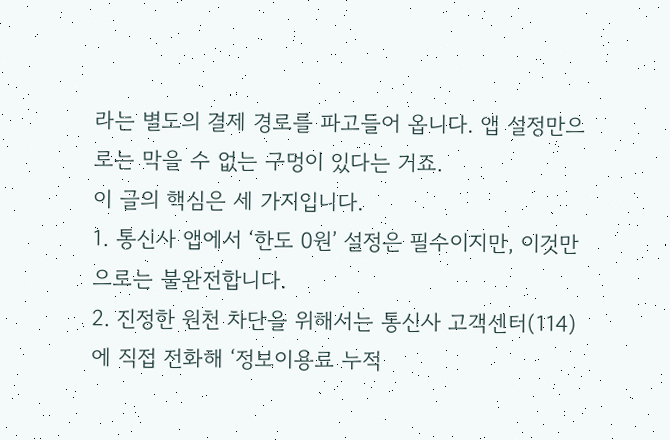라는 별도의 결제 경로를 파고들어 옵니다. 앱 설정만으로는 막을 수 없는 구멍이 있다는 거죠.
이 글의 핵심은 세 가지입니다.
1. 통신사 앱에서 ‘한도 0원’ 설정은 필수이지만, 이것만으로는 불완전합니다.
2. 진정한 원천 차단을 위해서는 통신사 고객센터(114)에 직접 전화해 ‘정보이용료 누적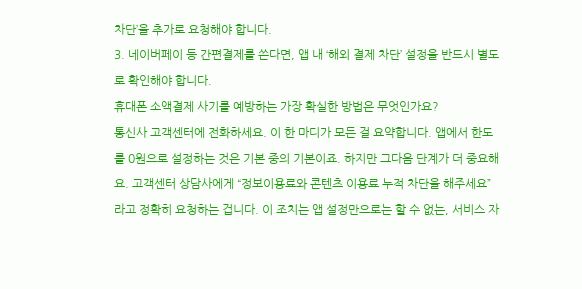차단’을 추가로 요청해야 합니다.
3. 네이버페이 등 간편결제를 쓴다면, 앱 내 ‘해외 결제 차단’ 설정을 반드시 별도로 확인해야 합니다.
휴대폰 소액결제 사기를 예방하는 가장 확실한 방법은 무엇인가요?
통신사 고객센터에 전화하세요. 이 한 마디가 모든 걸 요약합니다. 앱에서 한도를 0원으로 설정하는 것은 기본 중의 기본이죠. 하지만 그다음 단계가 더 중요해요. 고객센터 상담사에게 “정보이용료와 콘텐츠 이용료 누적 차단을 해주세요”라고 정확히 요청하는 겁니다. 이 조치는 앱 설정만으로는 할 수 없는, 서비스 자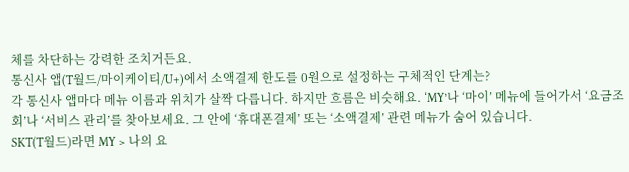체를 차단하는 강력한 조치거든요.
통신사 앱(T월드/마이케이티/U+)에서 소액결제 한도를 0원으로 설정하는 구체적인 단계는?
각 통신사 앱마다 메뉴 이름과 위치가 살짝 다릅니다. 하지만 흐름은 비슷해요. ‘MY’나 ‘마이’ 메뉴에 들어가서 ‘요금조회’나 ‘서비스 관리’를 찾아보세요. 그 안에 ‘휴대폰결제’ 또는 ‘소액결제’ 관련 메뉴가 숨어 있습니다.
SKT(T월드)라면 MY > 나의 요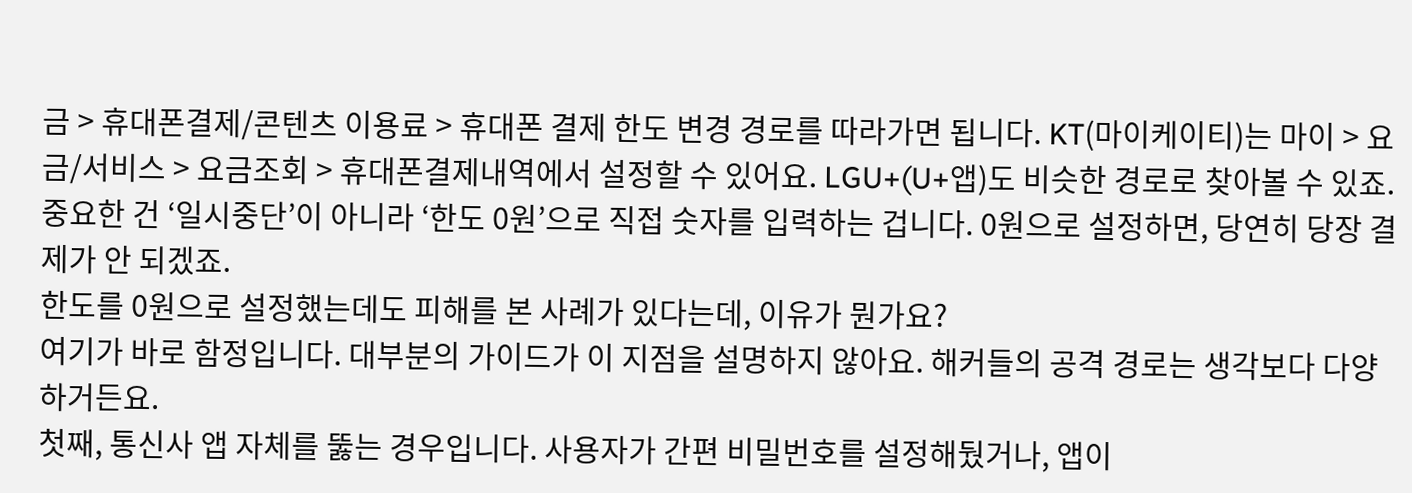금 > 휴대폰결제/콘텐츠 이용료 > 휴대폰 결제 한도 변경 경로를 따라가면 됩니다. KT(마이케이티)는 마이 > 요금/서비스 > 요금조회 > 휴대폰결제내역에서 설정할 수 있어요. LGU+(U+앱)도 비슷한 경로로 찾아볼 수 있죠. 중요한 건 ‘일시중단’이 아니라 ‘한도 0원’으로 직접 숫자를 입력하는 겁니다. 0원으로 설정하면, 당연히 당장 결제가 안 되겠죠.
한도를 0원으로 설정했는데도 피해를 본 사례가 있다는데, 이유가 뭔가요?
여기가 바로 함정입니다. 대부분의 가이드가 이 지점을 설명하지 않아요. 해커들의 공격 경로는 생각보다 다양하거든요.
첫째, 통신사 앱 자체를 뚫는 경우입니다. 사용자가 간편 비밀번호를 설정해뒀거나, 앱이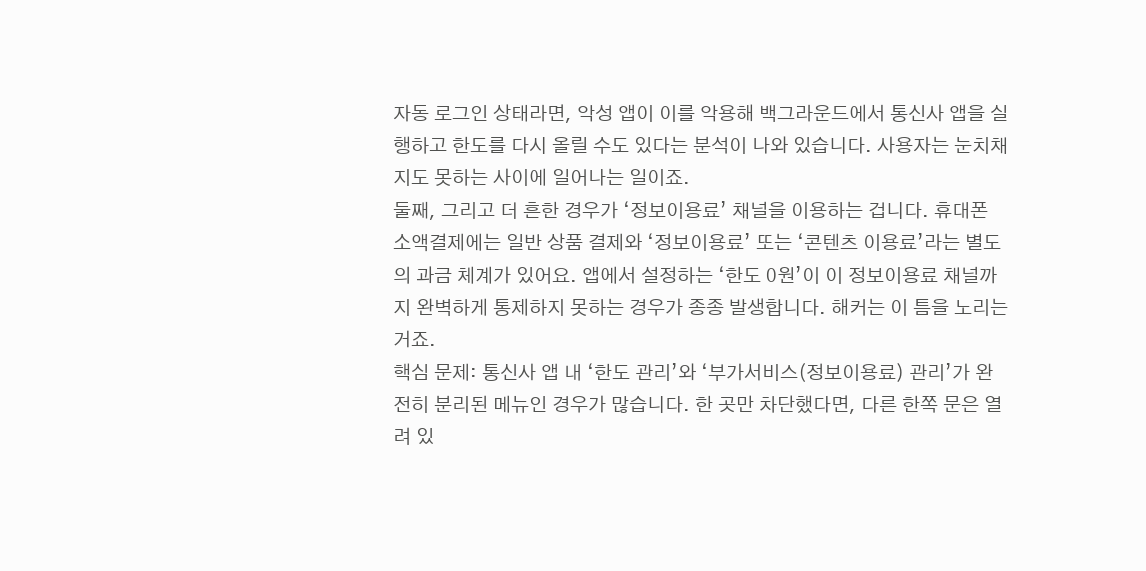자동 로그인 상태라면, 악성 앱이 이를 악용해 백그라운드에서 통신사 앱을 실행하고 한도를 다시 올릴 수도 있다는 분석이 나와 있습니다. 사용자는 눈치채지도 못하는 사이에 일어나는 일이죠.
둘째, 그리고 더 흔한 경우가 ‘정보이용료’ 채널을 이용하는 겁니다. 휴대폰 소액결제에는 일반 상품 결제와 ‘정보이용료’ 또는 ‘콘텐츠 이용료’라는 별도의 과금 체계가 있어요. 앱에서 설정하는 ‘한도 0원’이 이 정보이용료 채널까지 완벽하게 통제하지 못하는 경우가 종종 발생합니다. 해커는 이 틈을 노리는 거죠.
핵심 문제: 통신사 앱 내 ‘한도 관리’와 ‘부가서비스(정보이용료) 관리’가 완전히 분리된 메뉴인 경우가 많습니다. 한 곳만 차단했다면, 다른 한쪽 문은 열려 있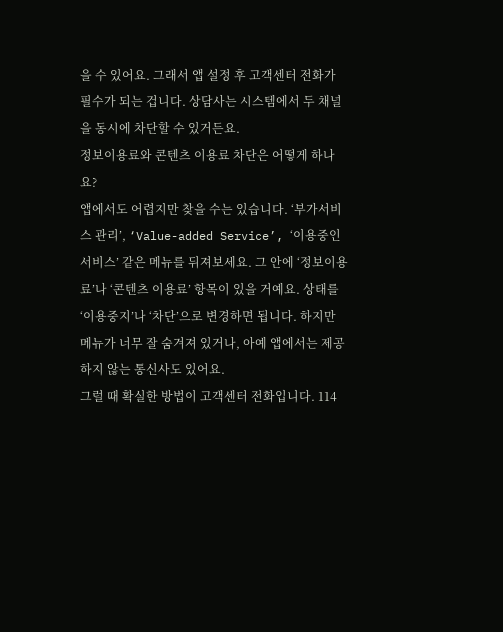을 수 있어요. 그래서 앱 설정 후 고객센터 전화가 필수가 되는 겁니다. 상담사는 시스템에서 두 채널을 동시에 차단할 수 있거든요.
정보이용료와 콘텐츠 이용료 차단은 어떻게 하나요?
앱에서도 어렵지만 찾을 수는 있습니다. ‘부가서비스 관리’, ‘Value-added Service’, ‘이용중인 서비스’ 같은 메뉴를 뒤져보세요. 그 안에 ‘정보이용료’나 ‘콘텐츠 이용료’ 항목이 있을 거예요. 상태를 ‘이용중지’나 ‘차단’으로 변경하면 됩니다. 하지만 메뉴가 너무 잘 숨겨져 있거나, 아예 앱에서는 제공하지 않는 통신사도 있어요.
그럴 때 확실한 방법이 고객센터 전화입니다. 114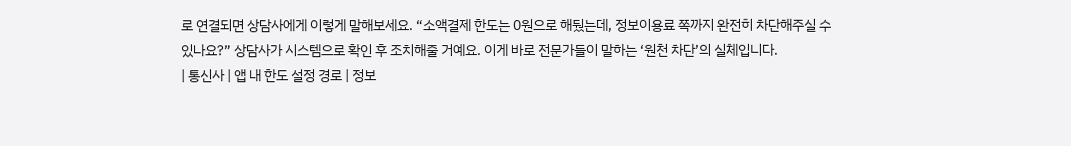로 연결되면 상담사에게 이렇게 말해보세요. “소액결제 한도는 0원으로 해뒀는데, 정보이용료 쪽까지 완전히 차단해주실 수 있나요?” 상담사가 시스템으로 확인 후 조치해줄 거예요. 이게 바로 전문가들이 말하는 ‘원천 차단’의 실체입니다.
| 통신사 | 앱 내 한도 설정 경로 | 정보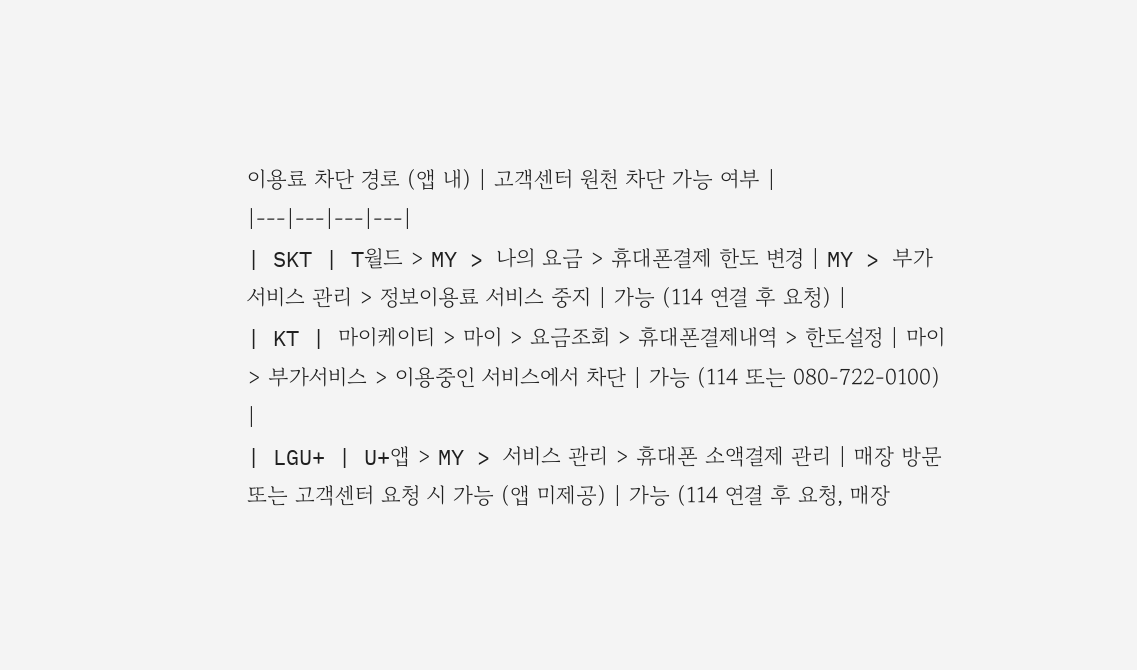이용료 차단 경로 (앱 내) | 고객센터 원천 차단 가능 여부 |
|---|---|---|---|
| SKT | T월드 > MY > 나의 요금 > 휴대폰결제 한도 변경 | MY > 부가서비스 관리 > 정보이용료 서비스 중지 | 가능 (114 연결 후 요청) |
| KT | 마이케이티 > 마이 > 요금조회 > 휴대폰결제내역 > 한도설정 | 마이 > 부가서비스 > 이용중인 서비스에서 차단 | 가능 (114 또는 080-722-0100) |
| LGU+ | U+앱 > MY > 서비스 관리 > 휴대폰 소액결제 관리 | 매장 방문 또는 고객센터 요청 시 가능 (앱 미제공) | 가능 (114 연결 후 요청, 매장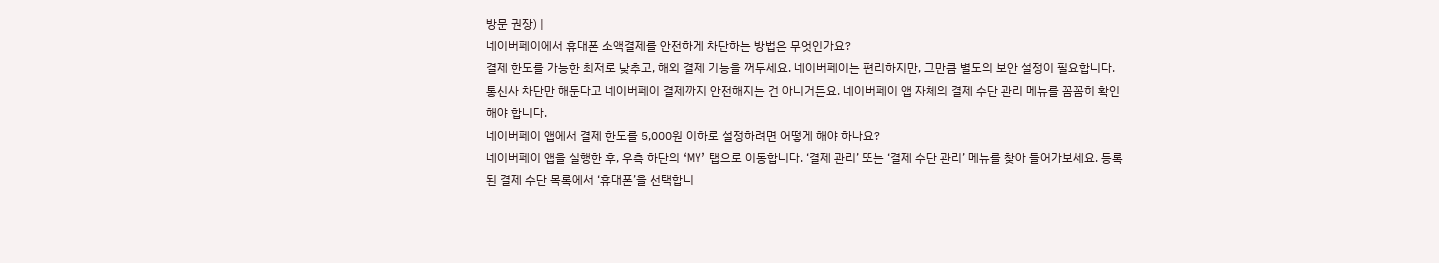방문 권장) |
네이버페이에서 휴대폰 소액결제를 안전하게 차단하는 방법은 무엇인가요?
결제 한도를 가능한 최저로 낮추고, 해외 결제 기능을 꺼두세요. 네이버페이는 편리하지만, 그만큼 별도의 보안 설정이 필요합니다. 통신사 차단만 해둔다고 네이버페이 결제까지 안전해지는 건 아니거든요. 네이버페이 앱 자체의 결제 수단 관리 메뉴를 꼼꼼히 확인해야 합니다.
네이버페이 앱에서 결제 한도를 5,000원 이하로 설정하려면 어떻게 해야 하나요?
네이버페이 앱을 실행한 후, 우측 하단의 ‘MY’ 탭으로 이동합니다. ‘결제 관리’ 또는 ‘결제 수단 관리’ 메뉴를 찾아 들어가보세요. 등록된 결제 수단 목록에서 ‘휴대폰’을 선택합니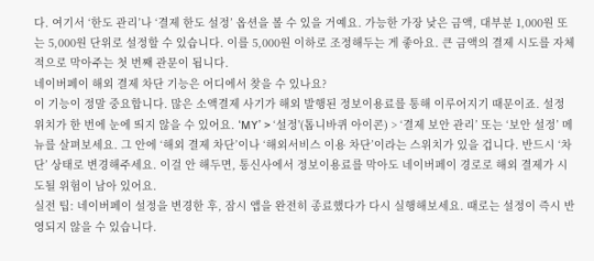다. 여기서 ‘한도 관리’나 ‘결제 한도 설정’ 옵션을 볼 수 있을 거예요. 가능한 가장 낮은 금액, 대부분 1,000원 또는 5,000원 단위로 설정할 수 있습니다. 이를 5,000원 이하로 조정해두는 게 좋아요. 큰 금액의 결제 시도를 자체적으로 막아주는 첫 번째 관문이 됩니다.
네이버페이 해외 결제 차단 기능은 어디에서 찾을 수 있나요?
이 기능이 정말 중요합니다. 많은 소액결제 사기가 해외 발행된 정보이용료를 통해 이루어지기 때문이죠. 설정 위치가 한 번에 눈에 띄지 않을 수 있어요. ‘MY’ > ‘설정'(톱니바퀴 아이콘) > ‘결제 보안 관리’ 또는 ‘보안 설정’ 메뉴를 살펴보세요. 그 안에 ‘해외 결제 차단’이나 ‘해외서비스 이용 차단’이라는 스위치가 있을 겁니다. 반드시 ‘차단’ 상태로 변경해주세요. 이걸 안 해두면, 통신사에서 정보이용료를 막아도 네이버페이 경로로 해외 결제가 시도될 위험이 남아 있어요.
실전 팁: 네이버페이 설정을 변경한 후, 잠시 앱을 완전히 종료했다가 다시 실행해보세요. 때로는 설정이 즉시 반영되지 않을 수 있습니다.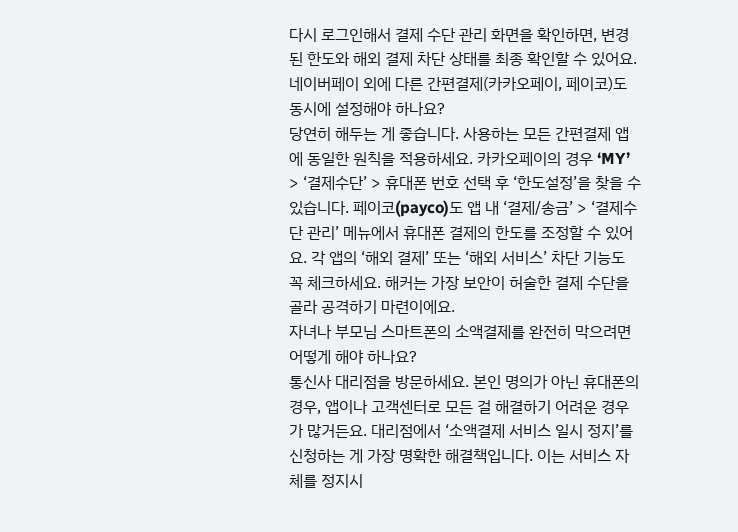다시 로그인해서 결제 수단 관리 화면을 확인하면, 변경된 한도와 해외 결제 차단 상태를 최종 확인할 수 있어요.
네이버페이 외에 다른 간편결제(카카오페이, 페이코)도 동시에 설정해야 하나요?
당연히 해두는 게 좋습니다. 사용하는 모든 간편결제 앱에 동일한 원칙을 적용하세요. 카카오페이의 경우 ‘MY’ > ‘결제수단’ > 휴대폰 번호 선택 후 ‘한도설정’을 찾을 수 있습니다. 페이코(payco)도 앱 내 ‘결제/송금’ > ‘결제수단 관리’ 메뉴에서 휴대폰 결제의 한도를 조정할 수 있어요. 각 앱의 ‘해외 결제’ 또는 ‘해외 서비스’ 차단 기능도 꼭 체크하세요. 해커는 가장 보안이 허술한 결제 수단을 골라 공격하기 마련이에요.
자녀나 부모님 스마트폰의 소액결제를 완전히 막으려면 어떻게 해야 하나요?
통신사 대리점을 방문하세요. 본인 명의가 아닌 휴대폰의 경우, 앱이나 고객센터로 모든 걸 해결하기 어려운 경우가 많거든요. 대리점에서 ‘소액결제 서비스 일시 정지’를 신청하는 게 가장 명확한 해결책입니다. 이는 서비스 자체를 정지시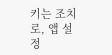키는 조치로, 앱 설정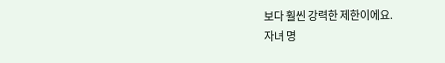보다 훨씬 강력한 제한이에요.
자녀 명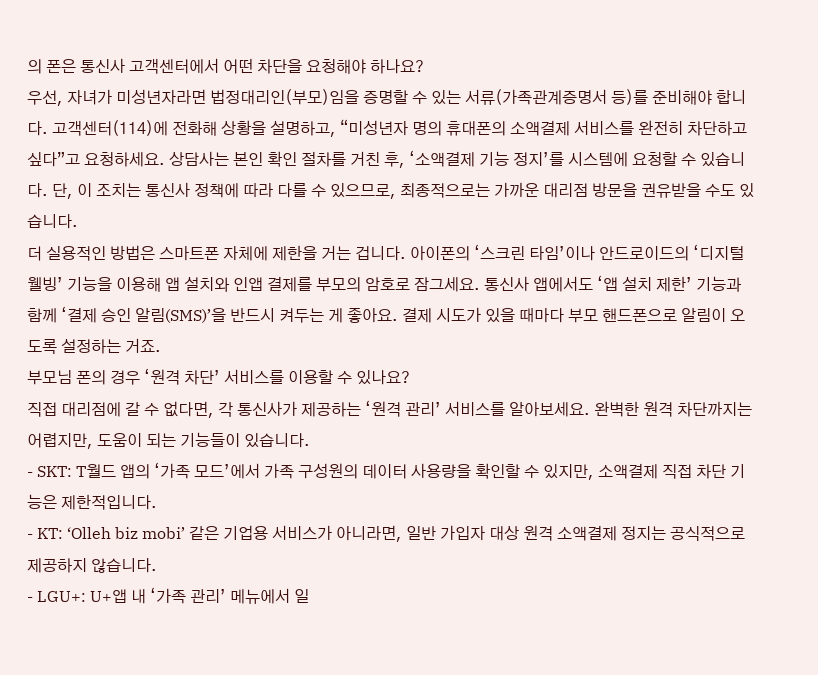의 폰은 통신사 고객센터에서 어떤 차단을 요청해야 하나요?
우선, 자녀가 미성년자라면 법정대리인(부모)임을 증명할 수 있는 서류(가족관계증명서 등)를 준비해야 합니다. 고객센터(114)에 전화해 상황을 설명하고, “미성년자 명의 휴대폰의 소액결제 서비스를 완전히 차단하고 싶다”고 요청하세요. 상담사는 본인 확인 절차를 거친 후, ‘소액결제 기능 정지’를 시스템에 요청할 수 있습니다. 단, 이 조치는 통신사 정책에 따라 다를 수 있으므로, 최종적으로는 가까운 대리점 방문을 권유받을 수도 있습니다.
더 실용적인 방법은 스마트폰 자체에 제한을 거는 겁니다. 아이폰의 ‘스크린 타임’이나 안드로이드의 ‘디지털 웰빙’ 기능을 이용해 앱 설치와 인앱 결제를 부모의 암호로 잠그세요. 통신사 앱에서도 ‘앱 설치 제한’ 기능과 함께 ‘결제 승인 알림(SMS)’을 반드시 켜두는 게 좋아요. 결제 시도가 있을 때마다 부모 핸드폰으로 알림이 오도록 설정하는 거죠.
부모님 폰의 경우 ‘원격 차단’ 서비스를 이용할 수 있나요?
직접 대리점에 갈 수 없다면, 각 통신사가 제공하는 ‘원격 관리’ 서비스를 알아보세요. 완벽한 원격 차단까지는 어렵지만, 도움이 되는 기능들이 있습니다.
- SKT: T월드 앱의 ‘가족 모드’에서 가족 구성원의 데이터 사용량을 확인할 수 있지만, 소액결제 직접 차단 기능은 제한적입니다.
- KT: ‘Olleh biz mobi’ 같은 기업용 서비스가 아니라면, 일반 가입자 대상 원격 소액결제 정지는 공식적으로 제공하지 않습니다.
- LGU+: U+앱 내 ‘가족 관리’ 메뉴에서 일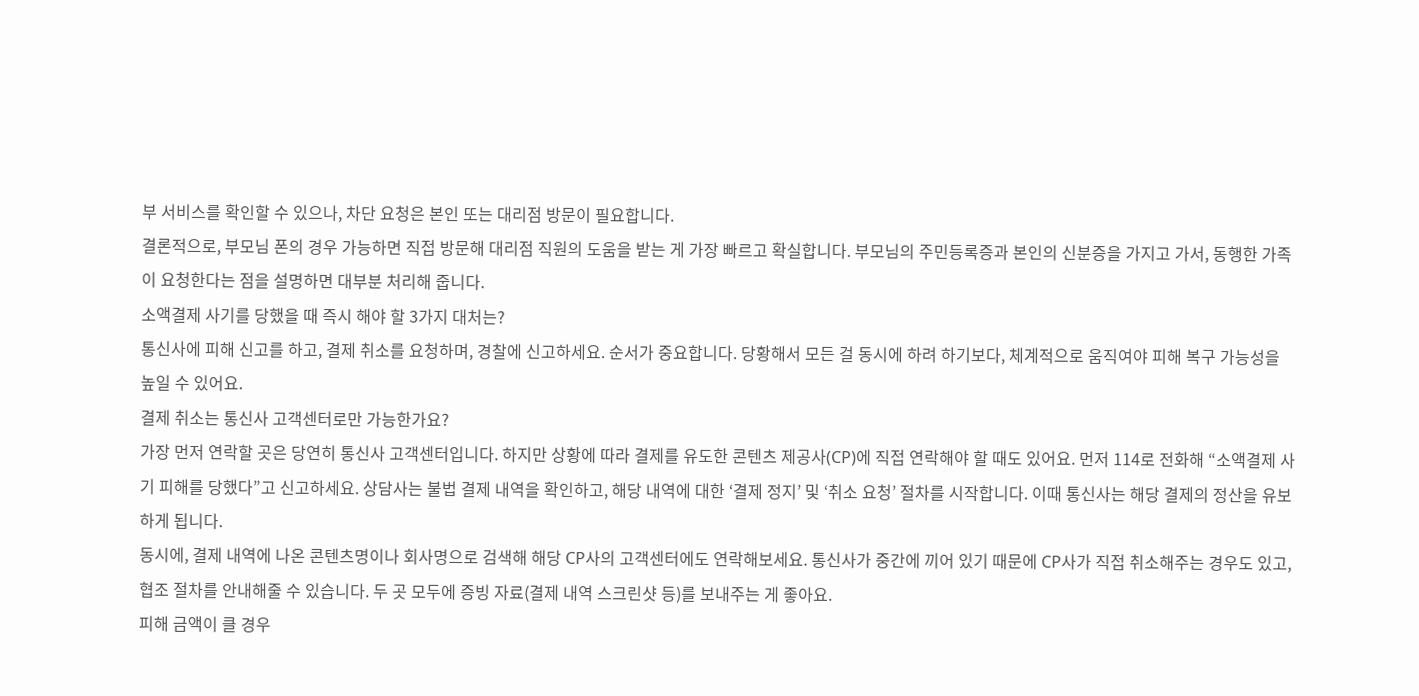부 서비스를 확인할 수 있으나, 차단 요청은 본인 또는 대리점 방문이 필요합니다.
결론적으로, 부모님 폰의 경우 가능하면 직접 방문해 대리점 직원의 도움을 받는 게 가장 빠르고 확실합니다. 부모님의 주민등록증과 본인의 신분증을 가지고 가서, 동행한 가족이 요청한다는 점을 설명하면 대부분 처리해 줍니다.
소액결제 사기를 당했을 때 즉시 해야 할 3가지 대처는?
통신사에 피해 신고를 하고, 결제 취소를 요청하며, 경찰에 신고하세요. 순서가 중요합니다. 당황해서 모든 걸 동시에 하려 하기보다, 체계적으로 움직여야 피해 복구 가능성을 높일 수 있어요.
결제 취소는 통신사 고객센터로만 가능한가요?
가장 먼저 연락할 곳은 당연히 통신사 고객센터입니다. 하지만 상황에 따라 결제를 유도한 콘텐츠 제공사(CP)에 직접 연락해야 할 때도 있어요. 먼저 114로 전화해 “소액결제 사기 피해를 당했다”고 신고하세요. 상담사는 불법 결제 내역을 확인하고, 해당 내역에 대한 ‘결제 정지’ 및 ‘취소 요청’ 절차를 시작합니다. 이때 통신사는 해당 결제의 정산을 유보하게 됩니다.
동시에, 결제 내역에 나온 콘텐츠명이나 회사명으로 검색해 해당 CP사의 고객센터에도 연락해보세요. 통신사가 중간에 끼어 있기 때문에 CP사가 직접 취소해주는 경우도 있고, 협조 절차를 안내해줄 수 있습니다. 두 곳 모두에 증빙 자료(결제 내역 스크린샷 등)를 보내주는 게 좋아요.
피해 금액이 클 경우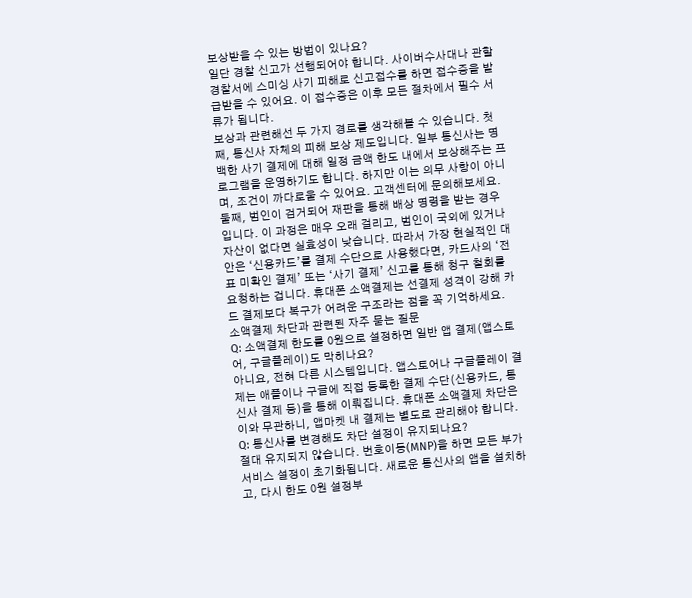보상받을 수 있는 방법이 있나요?
일단 경찰 신고가 선행되어야 합니다. 사이버수사대나 관할 경찰서에 스미싱 사기 피해로 신고접수를 하면 접수증을 발급받을 수 있어요. 이 접수증은 이후 모든 절차에서 필수 서류가 됩니다.
보상과 관련해선 두 가지 경로를 생각해볼 수 있습니다. 첫째, 통신사 자체의 피해 보상 제도입니다. 일부 통신사는 명백한 사기 결제에 대해 일정 금액 한도 내에서 보상해주는 프로그램을 운영하기도 합니다. 하지만 이는 의무 사항이 아니며, 조건이 까다로울 수 있어요. 고객센터에 문의해보세요.
둘째, 범인이 검거되어 재판을 통해 배상 명령을 받는 경우입니다. 이 과정은 매우 오래 걸리고, 범인이 국외에 있거나 자산이 없다면 실효성이 낮습니다. 따라서 가장 현실적인 대안은 ‘신용카드’를 결제 수단으로 사용했다면, 카드사의 ‘전표 미확인 결제’ 또는 ‘사기 결제’ 신고를 통해 청구 철회를 요청하는 겁니다. 휴대폰 소액결제는 선결제 성격이 강해 카드 결제보다 복구가 어려운 구조라는 점을 꼭 기억하세요.
소액결제 차단과 관련된 자주 묻는 질문
Q: 소액결제 한도를 0원으로 설정하면 일반 앱 결제(앱스토어, 구글플레이)도 막히나요?
아니요, 전혀 다른 시스템입니다. 앱스토어나 구글플레이 결제는 애플이나 구글에 직접 등록한 결제 수단(신용카드, 통신사 결제 등)을 통해 이뤄집니다. 휴대폰 소액결제 차단은 이와 무관하니, 앱마켓 내 결제는 별도로 관리해야 합니다.
Q: 통신사를 변경해도 차단 설정이 유지되나요?
절대 유지되지 않습니다. 번호이동(MNP)을 하면 모든 부가서비스 설정이 초기화됩니다. 새로운 통신사의 앱을 설치하고, 다시 한도 0원 설정부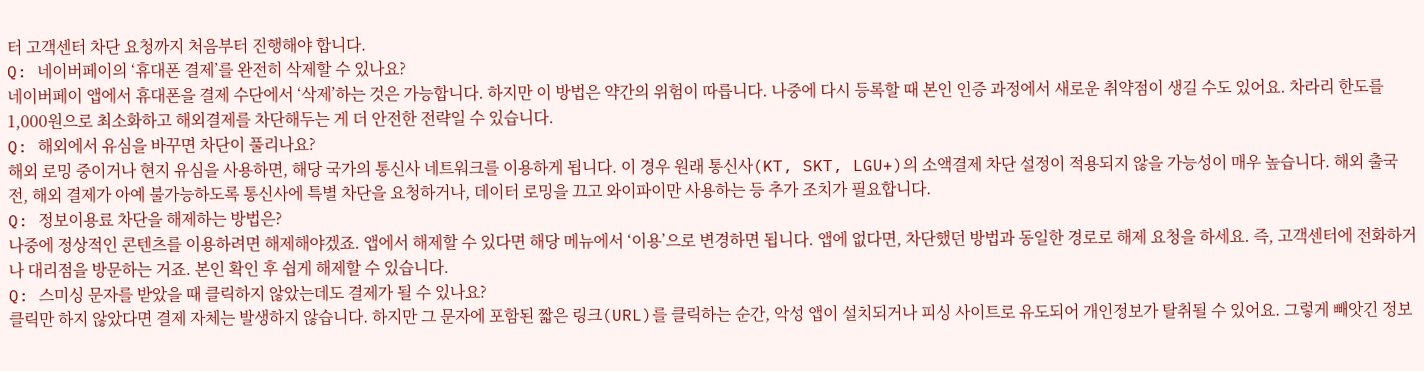터 고객센터 차단 요청까지 처음부터 진행해야 합니다.
Q: 네이버페이의 ‘휴대폰 결제’를 완전히 삭제할 수 있나요?
네이버페이 앱에서 휴대폰을 결제 수단에서 ‘삭제’하는 것은 가능합니다. 하지만 이 방법은 약간의 위험이 따릅니다. 나중에 다시 등록할 때 본인 인증 과정에서 새로운 취약점이 생길 수도 있어요. 차라리 한도를 1,000원으로 최소화하고 해외결제를 차단해두는 게 더 안전한 전략일 수 있습니다.
Q: 해외에서 유심을 바꾸면 차단이 풀리나요?
해외 로밍 중이거나 현지 유심을 사용하면, 해당 국가의 통신사 네트워크를 이용하게 됩니다. 이 경우 원래 통신사(KT, SKT, LGU+)의 소액결제 차단 설정이 적용되지 않을 가능성이 매우 높습니다. 해외 출국 전, 해외 결제가 아예 불가능하도록 통신사에 특별 차단을 요청하거나, 데이터 로밍을 끄고 와이파이만 사용하는 등 추가 조치가 필요합니다.
Q: 정보이용료 차단을 해제하는 방법은?
나중에 정상적인 콘텐츠를 이용하려면 해제해야겠죠. 앱에서 해제할 수 있다면 해당 메뉴에서 ‘이용’으로 변경하면 됩니다. 앱에 없다면, 차단했던 방법과 동일한 경로로 해제 요청을 하세요. 즉, 고객센터에 전화하거나 대리점을 방문하는 거죠. 본인 확인 후 쉽게 해제할 수 있습니다.
Q: 스미싱 문자를 받았을 때 클릭하지 않았는데도 결제가 될 수 있나요?
클릭만 하지 않았다면 결제 자체는 발생하지 않습니다. 하지만 그 문자에 포함된 짧은 링크(URL)를 클릭하는 순간, 악성 앱이 설치되거나 피싱 사이트로 유도되어 개인정보가 탈취될 수 있어요. 그렇게 빼앗긴 정보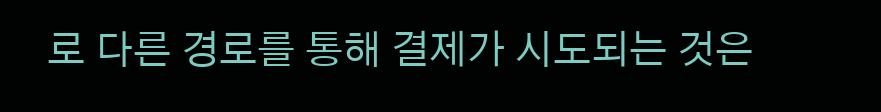로 다른 경로를 통해 결제가 시도되는 것은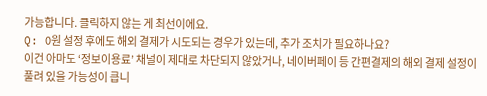가능합니다. 클릭하지 않는 게 최선이에요.
Q: 0원 설정 후에도 해외 결제가 시도되는 경우가 있는데, 추가 조치가 필요하나요?
이건 아마도 ‘정보이용료’ 채널이 제대로 차단되지 않았거나, 네이버페이 등 간편결제의 해외 결제 설정이 풀려 있을 가능성이 큽니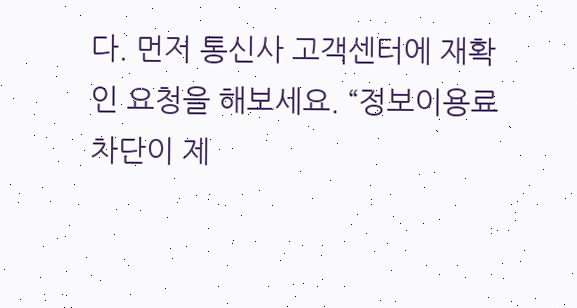다. 먼저 통신사 고객센터에 재확인 요청을 해보세요. “정보이용료 차단이 제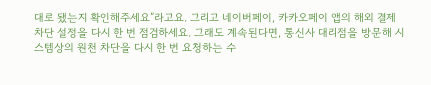대로 됐는지 확인해주세요”라고요. 그리고 네이버페이, 카카오페이 앱의 해외 결제 차단 설정을 다시 한 번 점검하세요. 그래도 계속된다면, 통신사 대리점을 방문해 시스템상의 원천 차단을 다시 한 번 요청하는 수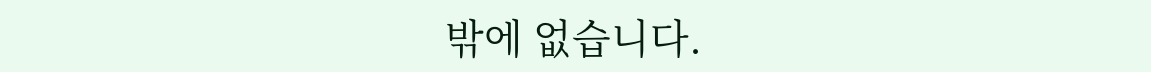밖에 없습니다.